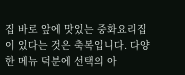집 바로 앞에 맛있는 중화요리집이 있다는 것은 축복입니다. 다양한 메뉴 덕분에 선택의 아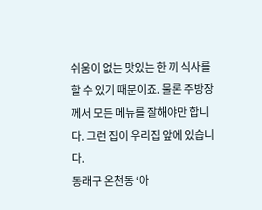쉬움이 없는 맛있는 한 끼 식사를 할 수 있기 때문이죠. 물론 주방장께서 모든 메뉴를 잘해야만 합니다. 그런 집이 우리집 앞에 있습니다.
동래구 온천동 ‘아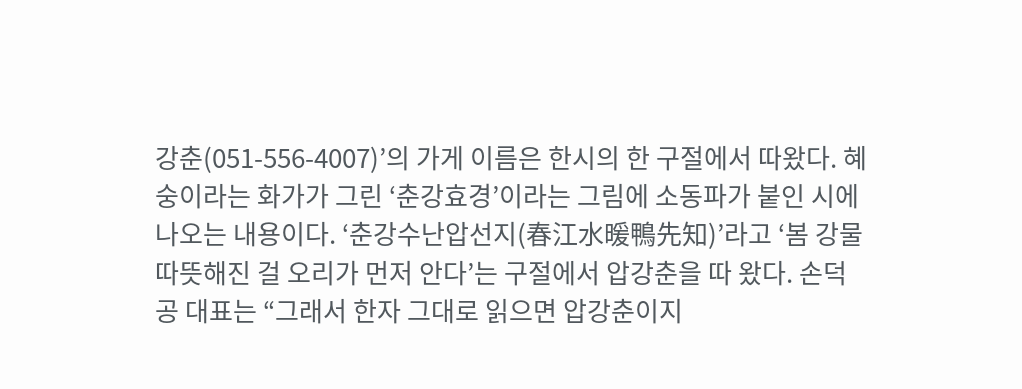강춘(051-556-4007)’의 가게 이름은 한시의 한 구절에서 따왔다. 혜숭이라는 화가가 그린 ‘춘강효경’이라는 그림에 소동파가 붙인 시에 나오는 내용이다. ‘춘강수난압선지(春江水暖鴨先知)’라고 ‘봄 강물 따뜻해진 걸 오리가 먼저 안다’는 구절에서 압강춘을 따 왔다. 손덕공 대표는 “그래서 한자 그대로 읽으면 압강춘이지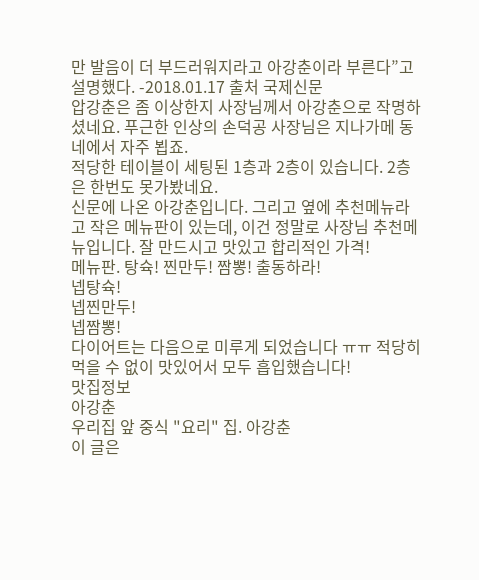만 발음이 더 부드러워지라고 아강춘이라 부른다”고 설명했다. -2018.01.17 출처 국제신문
압강춘은 좀 이상한지 사장님께서 아강춘으로 작명하셨네요. 푸근한 인상의 손덕공 사장님은 지나가메 동네에서 자주 뵙죠.
적당한 테이블이 세팅된 1층과 2층이 있습니다. 2층은 한번도 못가봤네요.
신문에 나온 아강춘입니다. 그리고 옆에 추천메뉴라고 작은 메뉴판이 있는데, 이건 정말로 사장님 추천메뉴입니다. 잘 만드시고 맛있고 합리적인 가격!
메뉴판. 탕슉! 찐만두! 짬뽕! 출동하라!
넵탕슉!
넵찐만두!
넵짬뽕!
다이어트는 다음으로 미루게 되었습니다 ㅠㅠ 적당히 먹을 수 없이 맛있어서 모두 흡입했습니다!
맛집정보
아강춘
우리집 앞 중식 "요리" 집. 아강춘
이 글은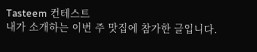Tasteem 컨테스트
내가 소개하는 이번 주 맛집에 참가한 글입니다.